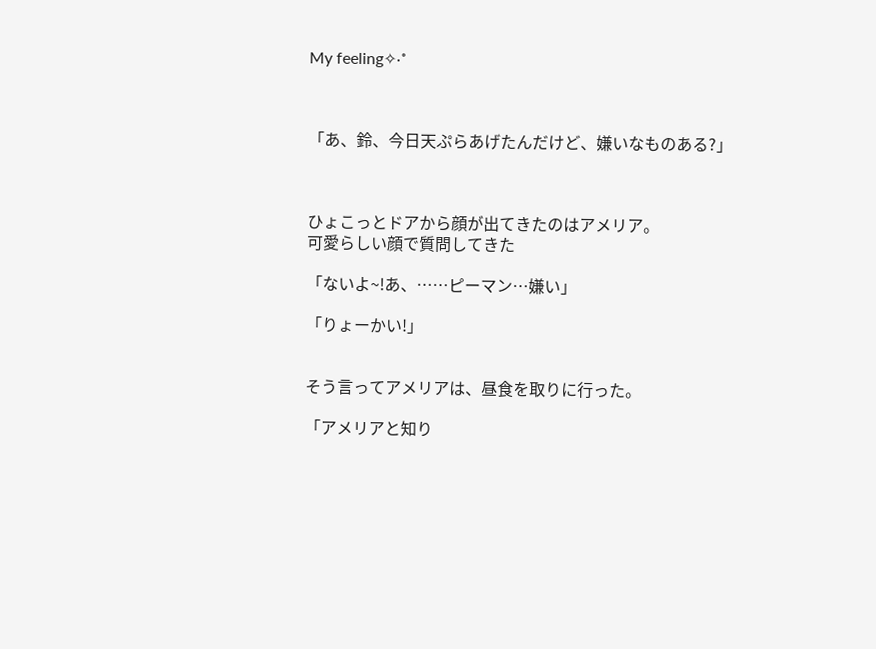My feeling✧‧˚



「あ、鈴、今日天ぷらあげたんだけど、嫌いなものある?」



ひょこっとドアから顔が出てきたのはアメリア。
可愛らしい顔で質問してきた

「ないよ~!あ、……ピーマン…嫌い」

「りょーかい!」


そう言ってアメリアは、昼食を取りに行った。

「アメリアと知り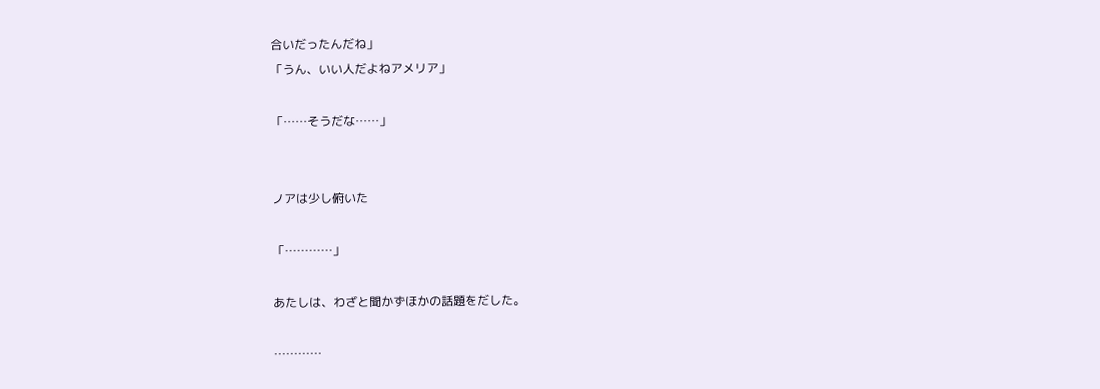合いだったんだね」
「うん、いい人だよねアメリア」

「……そうだな……」


ノアは少し俯いた

「…………」

あたしは、わざと聞かずほかの話題をだした。

…………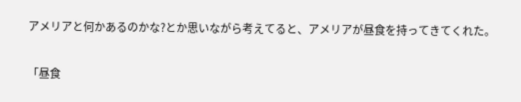アメリアと何かあるのかな?とか思いながら考えてると、アメリアが昼食を持ってきてくれた。

「昼食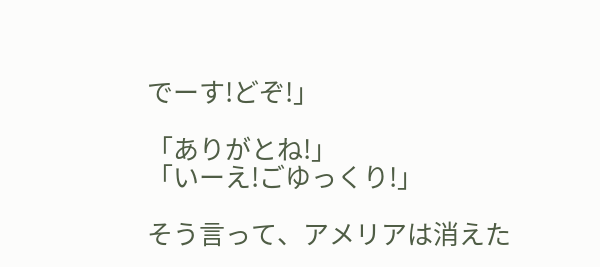でーす!どぞ!」

「ありがとね!」
「いーえ!ごゆっくり!」

そう言って、アメリアは消えた